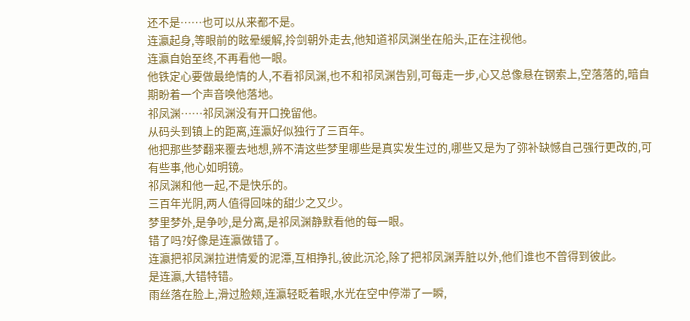还不是……也可以从来都不是。
连瀛起身,等眼前的眩晕缓解,拎剑朝外走去,他知道祁凤渊坐在船头,正在注视他。
连瀛自始至终,不再看他一眼。
他铁定心要做最绝情的人,不看祁凤渊,也不和祁凤渊告别,可每走一步,心又总像悬在钢索上,空落落的,暗自期盼着一个声音唤他落地。
祁凤渊……祁凤渊没有开口挽留他。
从码头到镇上的距离,连瀛好似独行了三百年。
他把那些梦翻来覆去地想,辨不清这些梦里哪些是真实发生过的,哪些又是为了弥补缺憾自己强行更改的,可有些事,他心如明镜。
祁凤渊和他一起,不是快乐的。
三百年光阴,两人值得回味的甜少之又少。
梦里梦外,是争吵,是分离,是祁凤渊静默看他的每一眼。
错了吗?好像是连瀛做错了。
连瀛把祁凤渊拉进情爱的泥潭,互相挣扎,彼此沉沦,除了把祁凤渊弄脏以外,他们谁也不曾得到彼此。
是连瀛,大错特错。
雨丝落在脸上,滑过脸颊,连瀛轻眨着眼,水光在空中停滞了一瞬,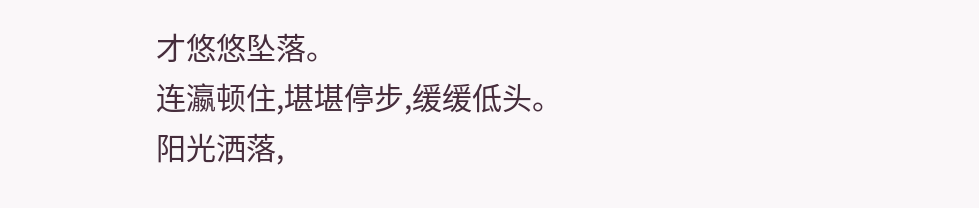才悠悠坠落。
连瀛顿住,堪堪停步,缓缓低头。
阳光洒落,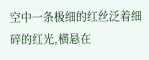空中一条极细的红丝泛着细碎的红光,横悬在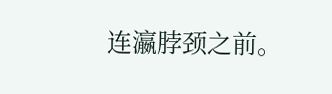连瀛脖颈之前。